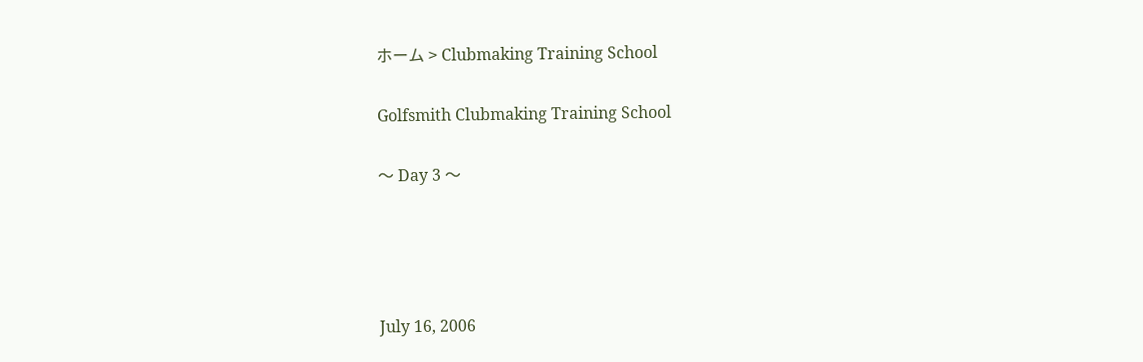ホーム > Clubmaking Training School

Golfsmith Clubmaking Training School

〜 Day 3 〜




July 16, 2006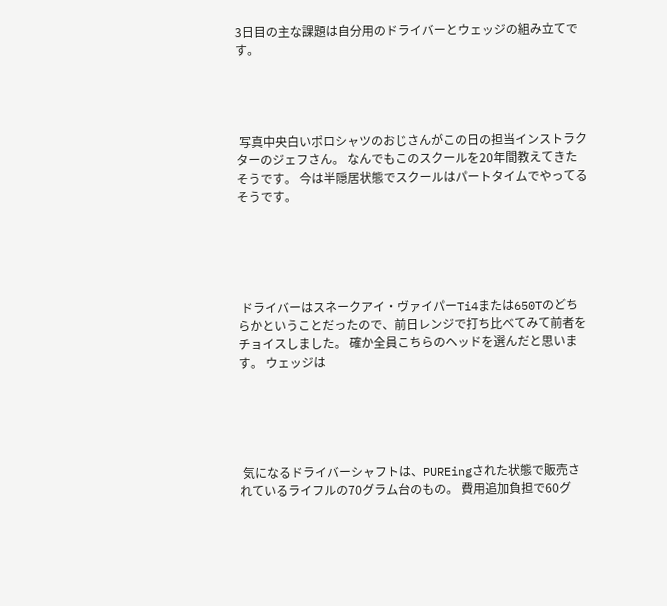3日目の主な課題は自分用のドライバーとウェッジの組み立てです。




 写真中央白いポロシャツのおじさんがこの日の担当インストラクターのジェフさん。 なんでもこのスクールを20年間教えてきたそうです。 今は半隠居状態でスクールはパートタイムでやってるそうです。





 ドライバーはスネークアイ・ヴァイパーTi4または650Tのどちらかということだったので、前日レンジで打ち比べてみて前者をチョイスしました。 確か全員こちらのヘッドを選んだと思います。 ウェッジは





 気になるドライバーシャフトは、PUREingされた状態で販売されているライフルの70グラム台のもの。 費用追加負担で60グ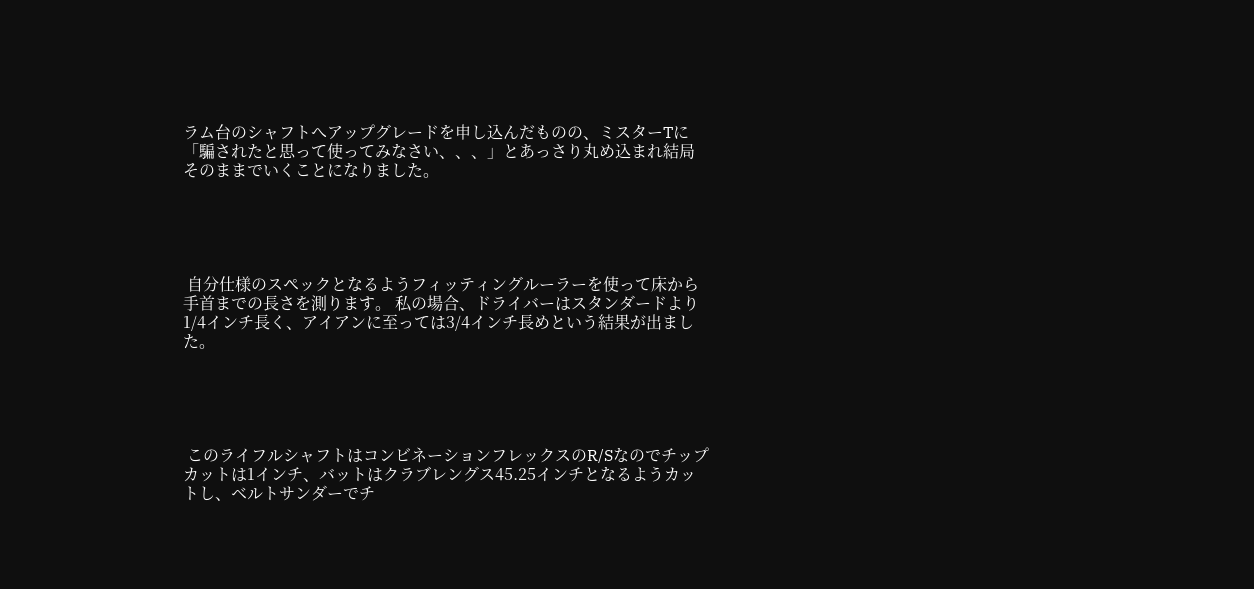ラム台のシャフトへアップグレードを申し込んだものの、ミスターTに「騙されたと思って使ってみなさい、、、」とあっさり丸め込まれ結局そのままでいくことになりました。





 自分仕様のスペックとなるようフィッティングルーラーを使って床から手首までの長さを測ります。 私の場合、ドライバーはスタンダードより1/4インチ長く、アイアンに至っては3/4インチ長めという結果が出ました。





 このライフルシャフトはコンビネーションフレックスのR/Sなのでチップカットは1インチ、バットはクラブレングス45.25インチとなるようカットし、ベルトサンダーでチ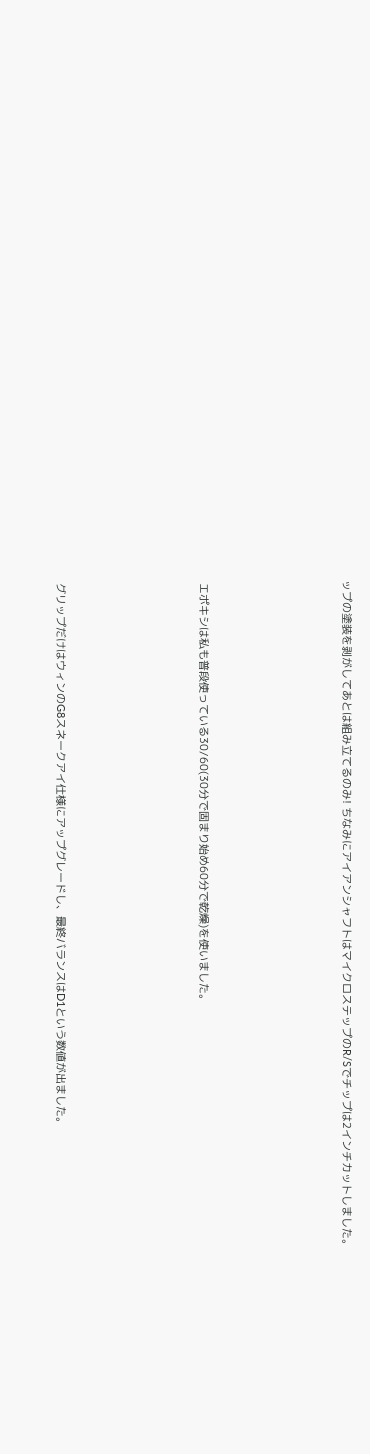ップの塗装を剥がしてあとは組み立てるのみ! ちなみにアイアンシャフトはマイクロステップのR/Sでチップは2インチカットしました。





 エポキシは私も普段使っている30/60(30分で固まり始め60分で乾燥)を使いました。





 グリップだけはウィンのG8スネークアイ仕様にアップグレードし、最終バランスはD1という数値が出ました。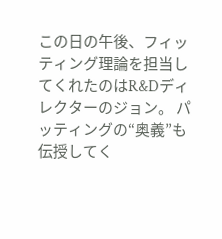この日の午後、フィッティング理論を担当してくれたのはR&Dディレクターのジョン。 パッティングの“奥義”も伝授してく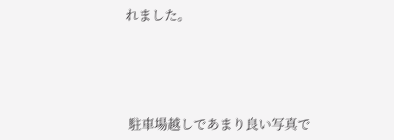れました。





 駐車場越しであまり良い写真で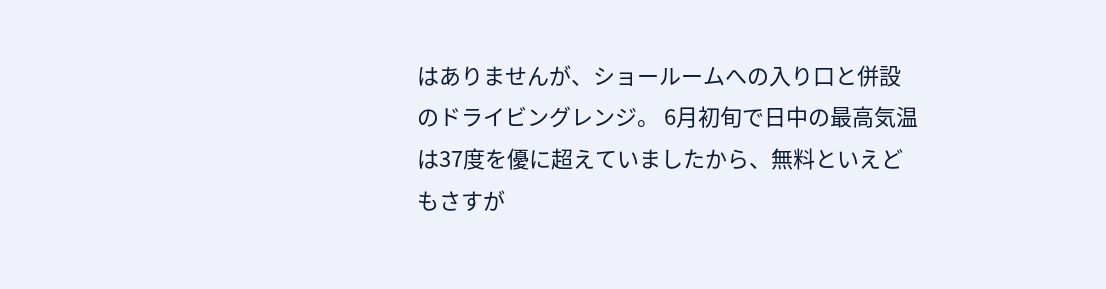はありませんが、ショールームへの入り口と併設のドライビングレンジ。 6月初旬で日中の最高気温は37度を優に超えていましたから、無料といえどもさすが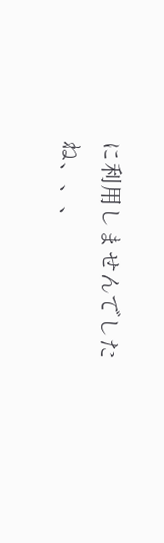に利用しませんでしたね、、、